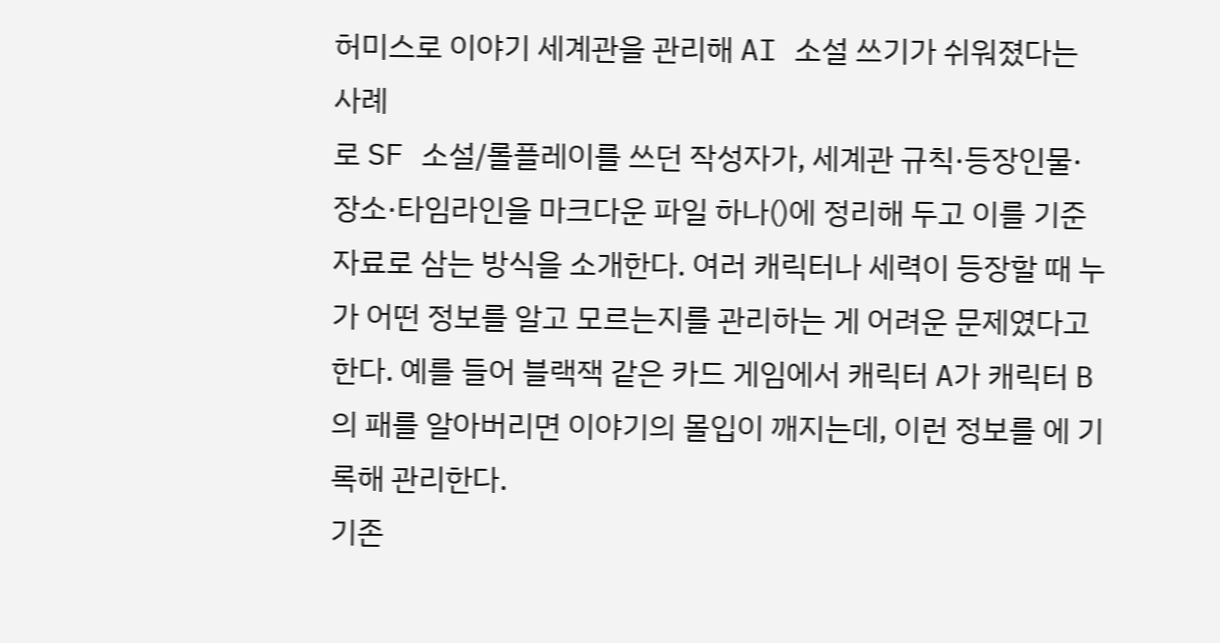허미스로 이야기 세계관을 관리해 AI 소설 쓰기가 쉬워졌다는 사례
로 SF 소설/롤플레이를 쓰던 작성자가, 세계관 규칙·등장인물·장소·타임라인을 마크다운 파일 하나()에 정리해 두고 이를 기준 자료로 삼는 방식을 소개한다. 여러 캐릭터나 세력이 등장할 때 누가 어떤 정보를 알고 모르는지를 관리하는 게 어려운 문제였다고 한다. 예를 들어 블랙잭 같은 카드 게임에서 캐릭터 A가 캐릭터 B의 패를 알아버리면 이야기의 몰입이 깨지는데, 이런 정보를 에 기록해 관리한다.
기존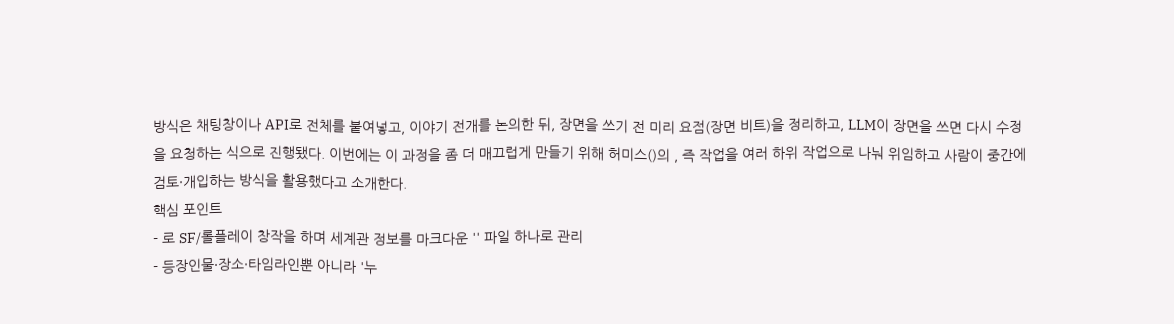방식은 채팅창이나 API로 전체를 붙여넣고, 이야기 전개를 논의한 뒤, 장면을 쓰기 전 미리 요점(장면 비트)을 정리하고, LLM이 장면을 쓰면 다시 수정을 요청하는 식으로 진행됐다. 이번에는 이 과정을 좀 더 매끄럽게 만들기 위해 허미스()의 , 즉 작업을 여러 하위 작업으로 나눠 위임하고 사람이 중간에 검토·개입하는 방식을 활용했다고 소개한다.
핵심 포인트
- 로 SF/롤플레이 창작을 하며 세계관 정보를 마크다운 '' 파일 하나로 관리
- 등장인물·장소·타임라인뿐 아니라 '누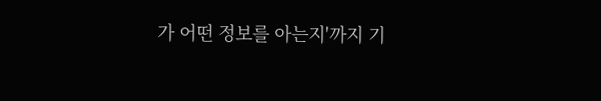가 어떤 정보를 아는지'까지 기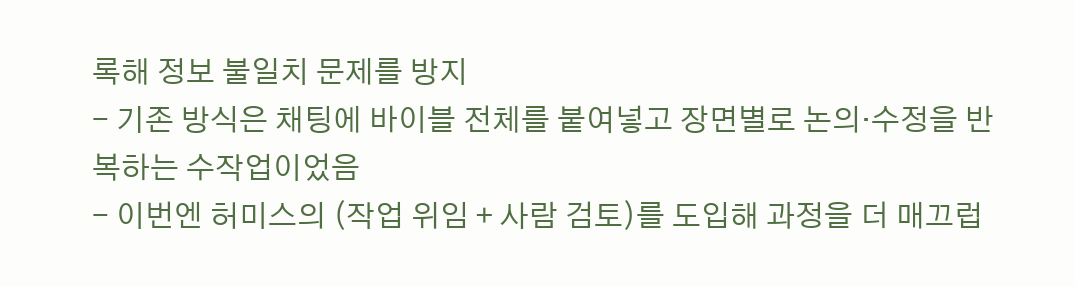록해 정보 불일치 문제를 방지
- 기존 방식은 채팅에 바이블 전체를 붙여넣고 장면별로 논의·수정을 반복하는 수작업이었음
- 이번엔 허미스의 (작업 위임 + 사람 검토)를 도입해 과정을 더 매끄럽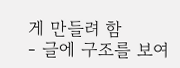게 만들려 함
- 글에 구조를 보여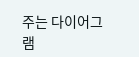주는 다이어그램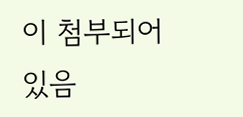이 첨부되어 있음